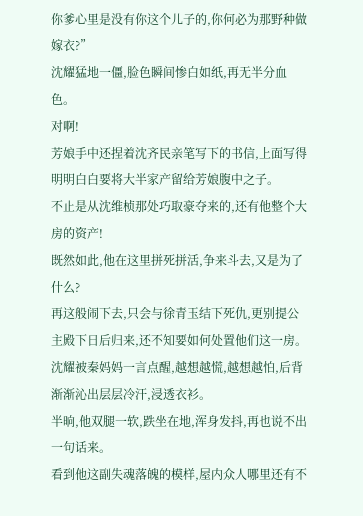你爹心里是没有你这个儿子的,你何必为那野种做嫁衣?”
沈耀猛地一僵,脸色瞬间惨白如纸,再无半分血色。
对啊!
芳娘手中还捏着沈齐民亲笔写下的书信,上面写得明明白白要将大半家产留给芳娘腹中之子。
不止是从沈维桢那处巧取豪夺来的,还有他整个大房的资产!
既然如此,他在这里拼死拼活,争来斗去,又是为了什么?
再这般闹下去,只会与徐青玉结下死仇,更别提公主殿下日后归来,还不知要如何处置他们这一房。
沈耀被秦妈妈一言点醒,越想越慌,越想越怕,后背渐渐沁出层层冷汗,浸透衣衫。
半晌,他双腿一软,跌坐在地,浑身发抖,再也说不出一句话来。
看到他这副失魂落魄的模样,屋内众人哪里还有不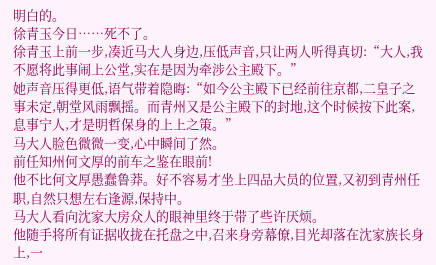明白的。
徐青玉今日……死不了。
徐青玉上前一步,凑近马大人身边,压低声音,只让两人听得真切:“大人,我不愿将此事闹上公堂,实在是因为牵涉公主殿下。”
她声音压得更低,语气带着隐晦:“如今公主殿下已经前往京都,二皇子之事未定,朝堂风雨飘摇。而青州又是公主殿下的封地,这个时候按下此案,息事宁人,才是明哲保身的上上之策。”
马大人脸色微微一变,心中瞬间了然。
前任知州何文厚的前车之鉴在眼前!
他不比何文厚愚蠢鲁莽。好不容易才坐上四品大员的位置,又初到青州任职,自然只想左右逢源,保持中。
马大人看向沈家大房众人的眼神里终于带了些许厌烦。
他随手将所有证据收拢在托盘之中,召来身旁幕僚,目光却落在沈家族长身上,一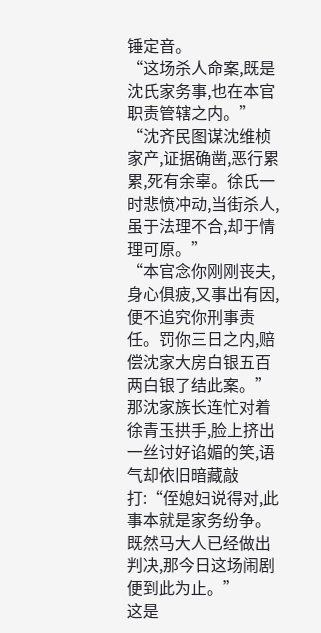锤定音。
“这场杀人命案,既是沈氏家务事,也在本官职责管辖之内。”
“沈齐民图谋沈维桢家产,证据确凿,恶行累累,死有余辜。徐氏一时悲愤冲动,当街杀人,虽于法理不合,却于情理可原。”
“本官念你刚刚丧夫,身心俱疲,又事出有因,便不追究你刑事责任。罚你三日之内,赔偿沈家大房白银五百两白银了结此案。”
那沈家族长连忙对着徐青玉拱手,脸上挤出一丝讨好谄媚的笑,语气却依旧暗藏敲打:“侄媳妇说得对,此事本就是家务纷争。既然马大人已经做出判决,那今日这场闹剧便到此为止。”
这是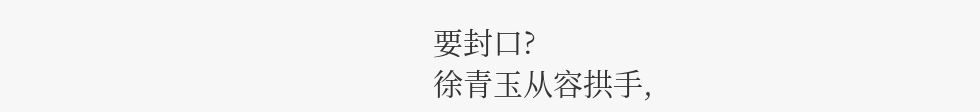要封口?
徐青玉从容拱手,